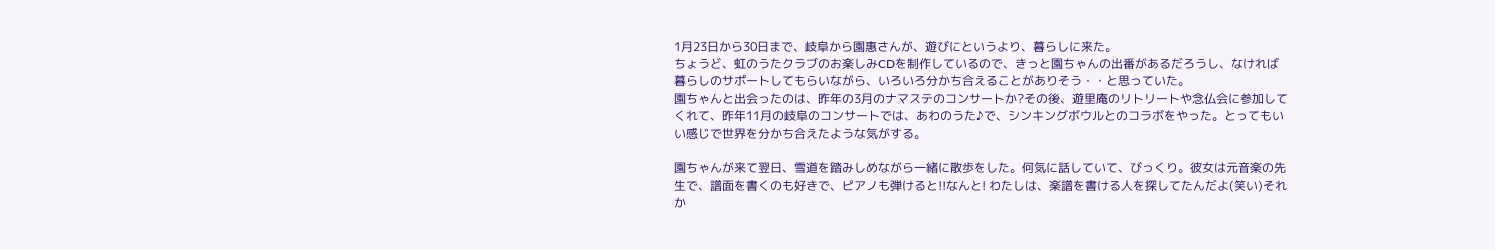1月23日から30日まで、岐阜から園惠さんが、遊びにというより、暮らしに来た。
ちょうど、虹のうたクラブのお楽しみCDを制作しているので、きっと園ちゃんの出番があるだろうし、なければ暮らしのサポートしてもらいながら、いろいろ分かち合えることがありそう・・と思っていた。
園ちゃんと出会ったのは、昨年の3月のナマステのコンサートか?その後、遊里庵のリトリートや念仏会に参加してくれて、昨年11月の岐阜のコンサートでは、あわのうた♪で、シンキングボウルとのコラボをやった。とってもいい感じで世界を分かち合えたような気がする。

園ちゃんが来て翌日、雪道を踏みしめながら一緒に散歩をした。何気に話していて、びっくり。彼女は元音楽の先生で、譜面を書くのも好きで、ピアノも弾けると!!なんと! わたしは、楽譜を書ける人を探してたんだよ(笑い)それか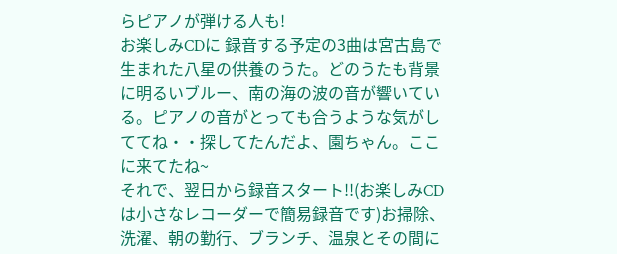らピアノが弾ける人も!
お楽しみCDに 録音する予定の3曲は宮古島で生まれた八星の供養のうた。どのうたも背景に明るいブルー、南の海の波の音が響いている。ピアノの音がとっても合うような気がしててね・・探してたんだよ、園ちゃん。ここに来てたね~
それで、翌日から録音スタート!!(お楽しみCDは小さなレコーダーで簡易録音です)お掃除、洗濯、朝の勤行、ブランチ、温泉とその間に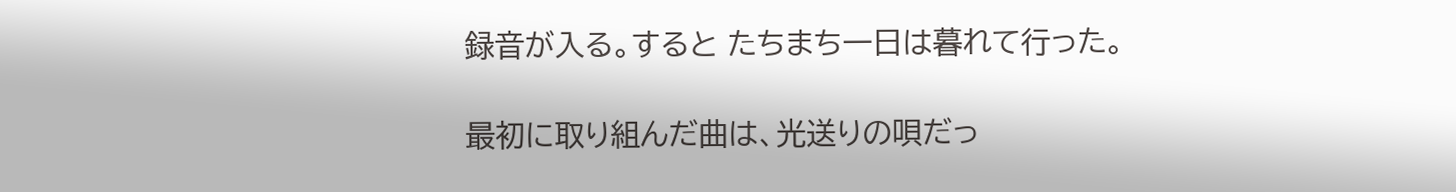録音が入る。すると たちまち一日は暮れて行った。

最初に取り組んだ曲は、光送りの唄だっ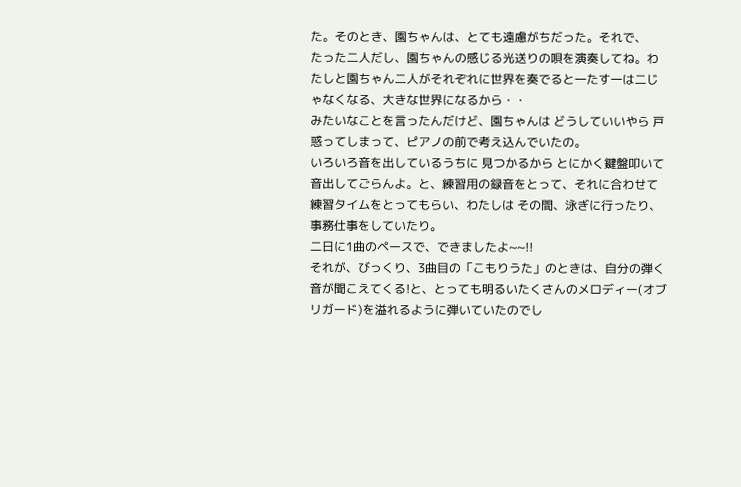た。そのとき、園ちゃんは、とても遠慮がちだった。それで、
たった二人だし、園ちゃんの感じる光送りの唄を演奏してね。わたしと園ちゃん二人がそれぞれに世界を奏でると一たす一は二じゃなくなる、大きな世界になるから・・
みたいなことを言ったんだけど、園ちゃんは どうしていいやら 戸惑ってしまって、ピアノの前で考え込んでいたの。
いろいろ音を出しているうちに 見つかるから とにかく鍵盤叩いて音出してごらんよ。と、練習用の録音をとって、それに合わせて練習タイムをとってもらい、わたしは その間、泳ぎに行ったり、事務仕事をしていたり。
二日に1曲のペースで、できましたよ~~!!
それが、びっくり、3曲目の「こもりうた」のときは、自分の弾く音が聞こえてくる!と、とっても明るいたくさんのメロディー(オブリガード)を溢れるように弾いていたのでし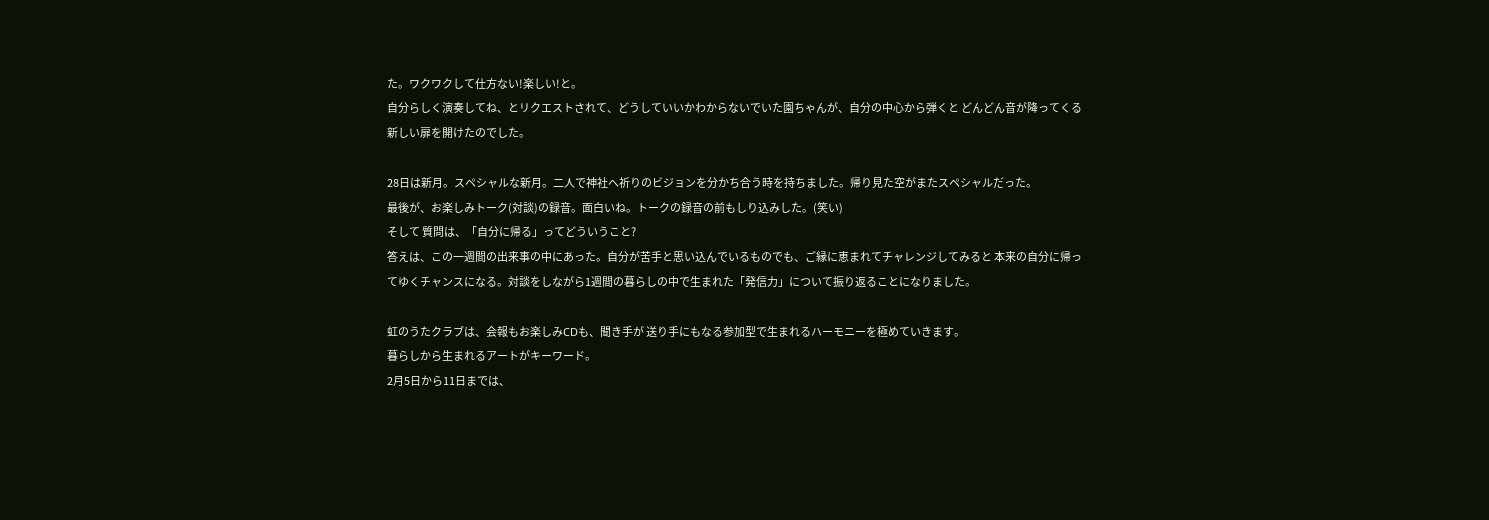た。ワクワクして仕方ない!楽しい!と。
自分らしく演奏してね、とリクエストされて、どうしていいかわからないでいた園ちゃんが、自分の中心から弾くと どんどん音が降ってくる 新しい扉を開けたのでした。

28日は新月。スペシャルな新月。二人で神社へ祈りのビジョンを分かち合う時を持ちました。帰り見た空がまたスペシャルだった。
最後が、お楽しみトーク(対談)の録音。面白いね。トークの録音の前もしり込みした。(笑い)
そして 質問は、「自分に帰る」ってどういうこと?
答えは、この一週間の出来事の中にあった。自分が苦手と思い込んでいるものでも、ご縁に恵まれてチャレンジしてみると 本来の自分に帰ってゆくチャンスになる。対談をしながら1週間の暮らしの中で生まれた「発信力」について振り返ることになりました。

虹のうたクラブは、会報もお楽しみCDも、聞き手が 送り手にもなる参加型で生まれるハーモニーを極めていきます。
暮らしから生まれるアートがキーワード。
2月5日から11日までは、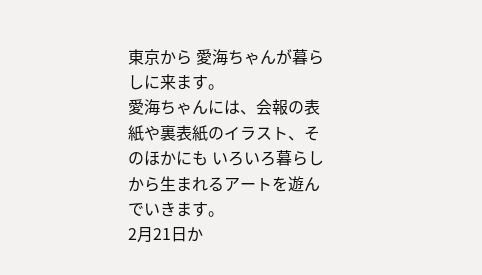東京から 愛海ちゃんが暮らしに来ます。
愛海ちゃんには、会報の表紙や裏表紙のイラスト、そのほかにも いろいろ暮らしから生まれるアートを遊んでいきます。
2月21日か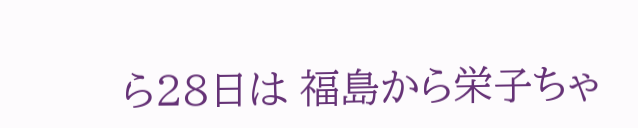ら28日は 福島から栄子ちゃ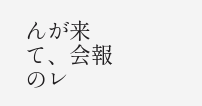んが来て、会報のレ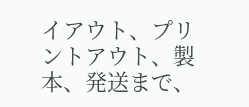イアウト、プリントアウト、製本、発送まで、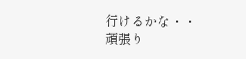行けるかな・・
頑張り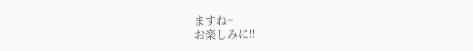ますね~
お楽しみに!!